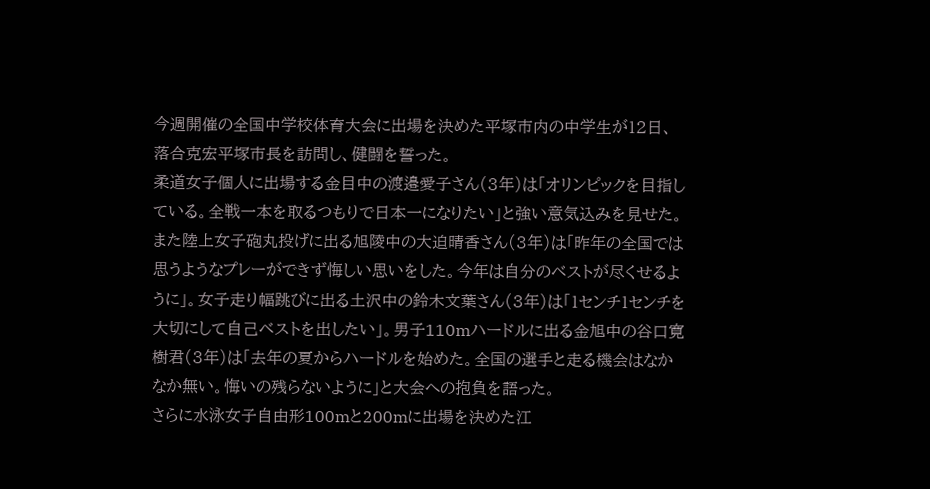今週開催の全国中学校体育大会に出場を決めた平塚市内の中学生が12日、落合克宏平塚市長を訪問し、健闘を誓った。
柔道女子個人に出場する金目中の渡邉愛子さん(3年)は「オリンピックを目指している。全戦一本を取るつもりで日本一になりたい」と強い意気込みを見せた。
また陸上女子砲丸投げに出る旭陵中の大迫晴香さん(3年)は「昨年の全国では思うようなプレーができず悔しい思いをした。今年は自分のベストが尽くせるように」。女子走り幅跳びに出る土沢中の鈴木文葉さん(3年)は「1センチ1センチを大切にして自己ベストを出したい」。男子110mハードルに出る金旭中の谷口寛樹君(3年)は「去年の夏からハードルを始めた。全国の選手と走る機会はなかなか無い。悔いの残らないように」と大会への抱負を語った。
さらに水泳女子自由形100mと200mに出場を決めた江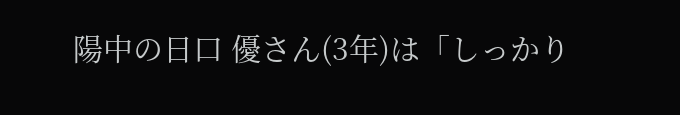陽中の日口 優さん(3年)は「しっかり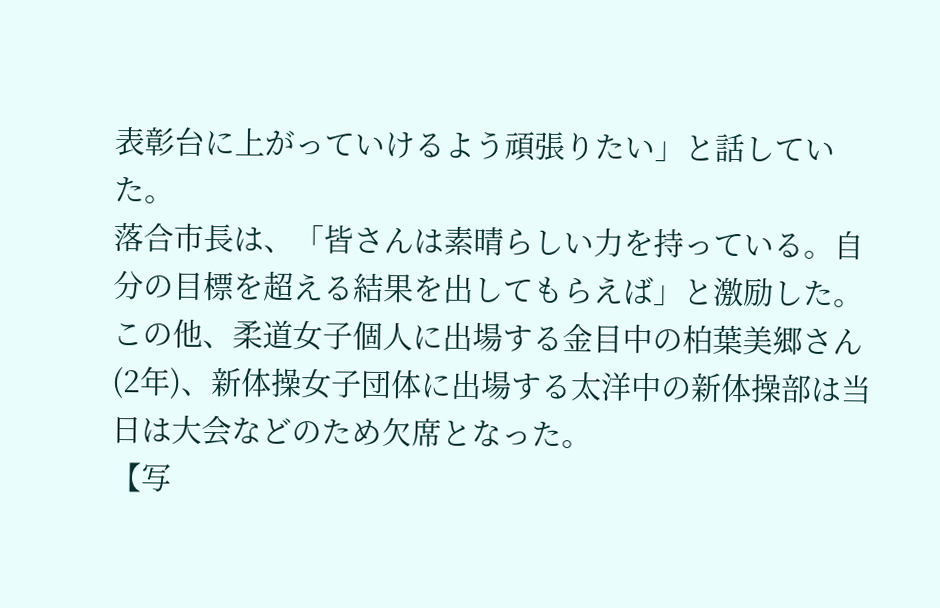表彰台に上がっていけるよう頑張りたい」と話していた。
落合市長は、「皆さんは素晴らしい力を持っている。自分の目標を超える結果を出してもらえば」と激励した。
この他、柔道女子個人に出場する金目中の柏葉美郷さん(2年)、新体操女子団体に出場する太洋中の新体操部は当日は大会などのため欠席となった。
【写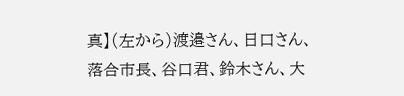真】(左から)渡邉さん、日口さん、落合市長、谷口君、鈴木さん、大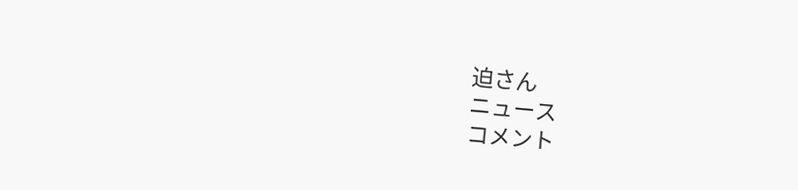迫さん
ニュース
コメント